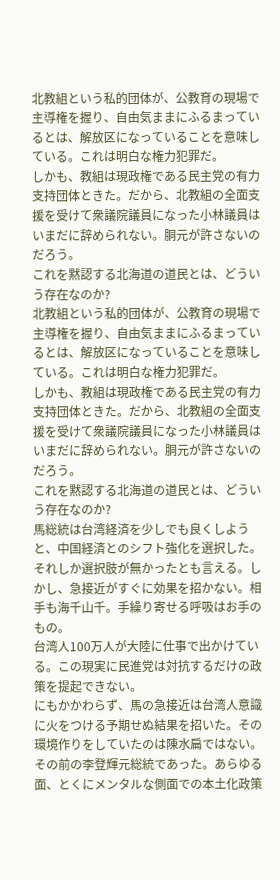北教組という私的団体が、公教育の現場で主導権を握り、自由気ままにふるまっているとは、解放区になっていることを意味している。これは明白な権力犯罪だ。
しかも、教組は現政権である民主党の有力支持団体ときた。だから、北教組の全面支援を受けて衆議院議員になった小林議員はいまだに辞められない。胴元が許さないのだろう。
これを黙認する北海道の道民とは、どういう存在なのか?
北教組という私的団体が、公教育の現場で主導権を握り、自由気ままにふるまっているとは、解放区になっていることを意味している。これは明白な権力犯罪だ。
しかも、教組は現政権である民主党の有力支持団体ときた。だから、北教組の全面支援を受けて衆議院議員になった小林議員はいまだに辞められない。胴元が許さないのだろう。
これを黙認する北海道の道民とは、どういう存在なのか?
馬総統は台湾経済を少しでも良くしようと、中国経済とのシフト強化を選択した。それしか選択肢が無かったとも言える。しかし、急接近がすぐに効果を招かない。相手も海千山千。手繰り寄せる呼吸はお手のもの。
台湾人100万人が大陸に仕事で出かけている。この現実に民進党は対抗するだけの政策を提起できない。
にもかかわらず、馬の急接近は台湾人意識に火をつける予期せぬ結果を招いた。その環境作りをしていたのは陳水扁ではない。その前の李登輝元総統であった。あらゆる面、とくにメンタルな側面での本土化政策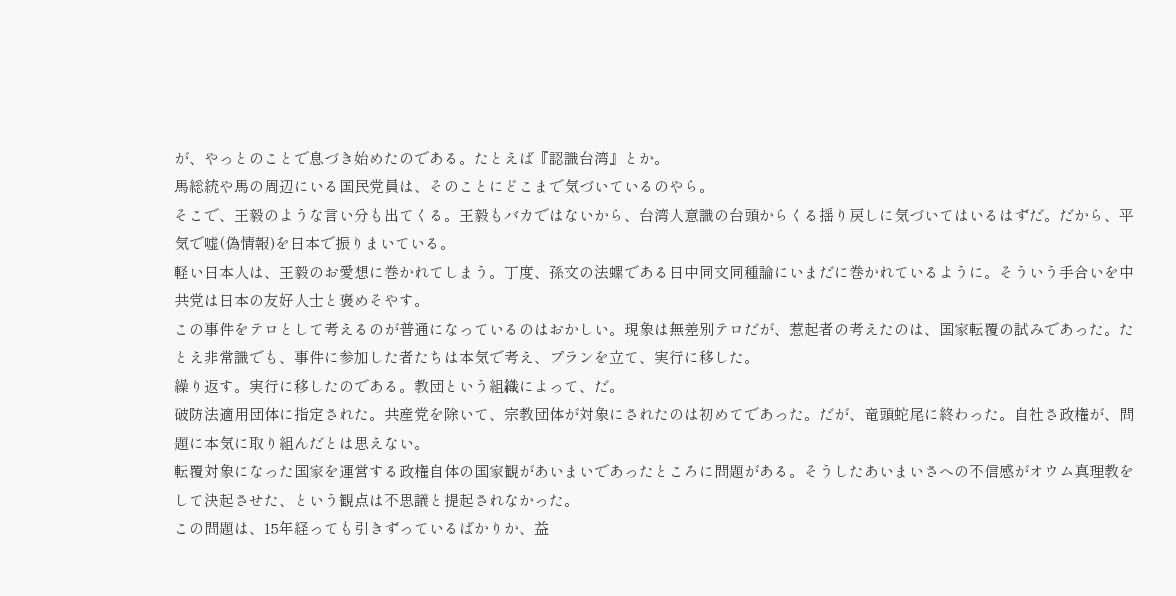が、やっとのことで息づき始めたのである。たとえば『認識台湾』とか。
馬総統や馬の周辺にいる国民党員は、そのことにどこまで気づいているのやら。
そこで、王毅のような言い分も出てくる。王毅もバカではないから、台湾人意識の台頭からくる揺り戻しに気づいてはいるはずだ。だから、平気で嘘(偽情報)を日本で振りまいている。
軽い日本人は、王毅のお愛想に巻かれてしまう。丁度、孫文の法螺である日中同文同種論にいまだに巻かれているように。そういう手合いを中共党は日本の友好人士と褒めそやす。
この事件をテロとして考えるのが普通になっているのはおかしい。現象は無差別テロだが、惹起者の考えたのは、国家転覆の試みであった。たとえ非常識でも、事件に参加した者たちは本気で考え、プランを立て、実行に移した。
繰り返す。実行に移したのである。教団という組織によって、だ。
破防法適用団体に指定された。共産党を除いて、宗教団体が対象にされたのは初めてであった。だが、竜頭蛇尾に終わった。自社さ政権が、問題に本気に取り組んだとは思えない。
転覆対象になった国家を運営する政権自体の国家観があいまいであったところに問題がある。そうしたあいまいさへの不信感がオウム真理教をして決起させた、という観点は不思議と提起されなかった。
この問題は、15年経っても引きずっているばかりか、益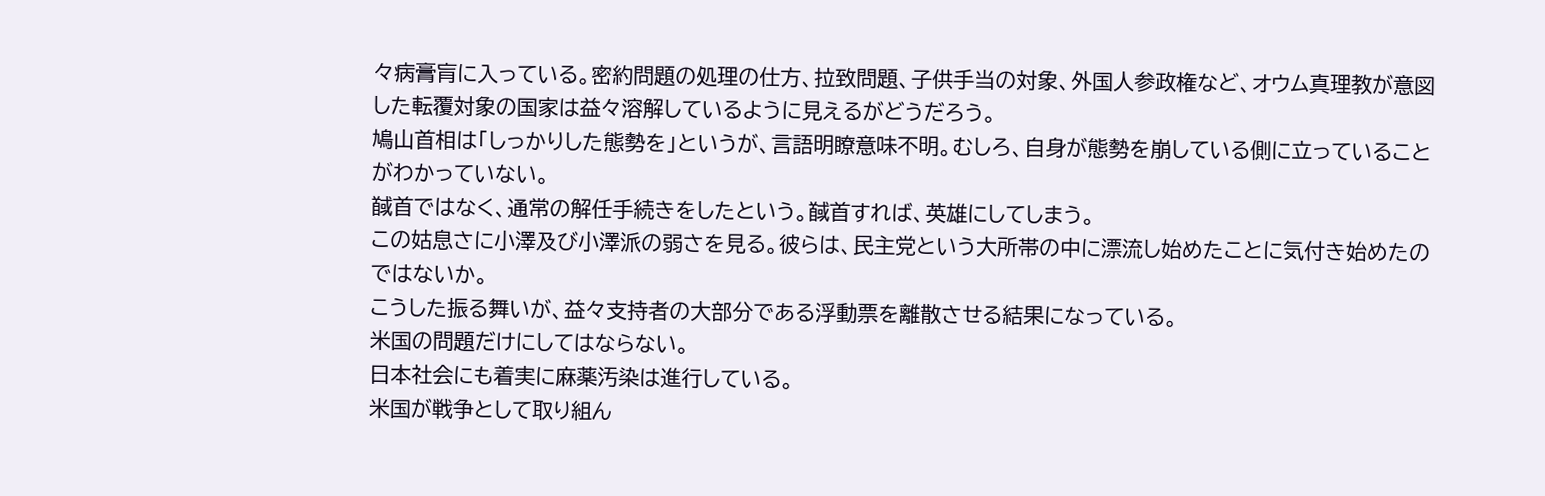々病膏肓に入っている。密約問題の処理の仕方、拉致問題、子供手当の対象、外国人参政権など、オウム真理教が意図した転覆対象の国家は益々溶解しているように見えるがどうだろう。
鳩山首相は「しっかりした態勢を」というが、言語明瞭意味不明。むしろ、自身が態勢を崩している側に立っていることがわかっていない。
馘首ではなく、通常の解任手続きをしたという。馘首すれば、英雄にしてしまう。
この姑息さに小澤及び小澤派の弱さを見る。彼らは、民主党という大所帯の中に漂流し始めたことに気付き始めたのではないか。
こうした振る舞いが、益々支持者の大部分である浮動票を離散させる結果になっている。
米国の問題だけにしてはならない。
日本社会にも着実に麻薬汚染は進行している。
米国が戦争として取り組ん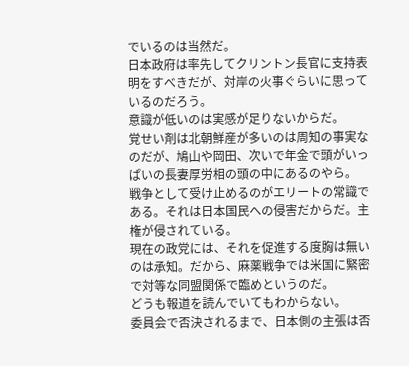でいるのは当然だ。
日本政府は率先してクリントン長官に支持表明をすべきだが、対岸の火事ぐらいに思っているのだろう。
意識が低いのは実感が足りないからだ。
覚せい剤は北朝鮮産が多いのは周知の事実なのだが、鳩山や岡田、次いで年金で頭がいっぱいの長妻厚労相の頭の中にあるのやら。
戦争として受け止めるのがエリートの常識である。それは日本国民への侵害だからだ。主権が侵されている。
現在の政党には、それを促進する度胸は無いのは承知。だから、麻薬戦争では米国に緊密で対等な同盟関係で臨めというのだ。
どうも報道を読んでいてもわからない。
委員会で否決されるまで、日本側の主張は否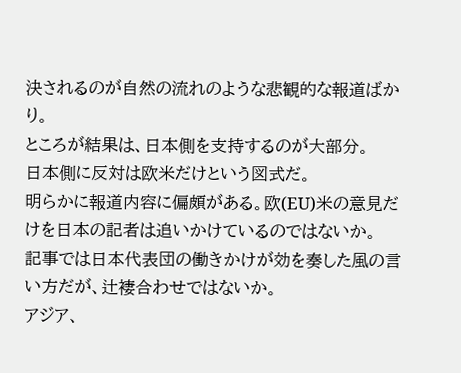決されるのが自然の流れのような悲観的な報道ばかり。
ところが結果は、日本側を支持するのが大部分。
日本側に反対は欧米だけという図式だ。
明らかに報道内容に偏頗がある。欧(EU)米の意見だけを日本の記者は追いかけているのではないか。
記事では日本代表団の働きかけが効を奏した風の言い方だが、辻褄合わせではないか。
アジア、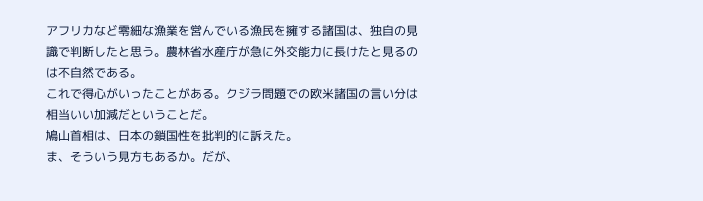アフリカなど零細な漁業を営んでいる漁民を擁する諸国は、独自の見識で判断したと思う。農林省水産庁が急に外交能力に長けたと見るのは不自然である。
これで得心がいったことがある。クジラ問題での欧米諸国の言い分は相当いい加減だということだ。
鳩山首相は、日本の鎖国性を批判的に訴えた。
ま、そういう見方もあるか。だが、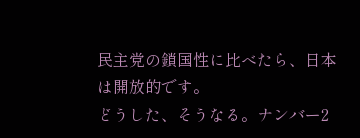民主党の鎖国性に比べたら、日本は開放的です。
どうした、そうなる。ナンバー2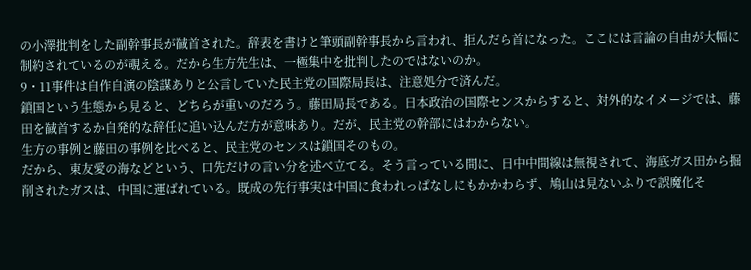の小澤批判をした副幹事長が馘首された。辞表を書けと筆頭副幹事長から言われ、拒んだら首になった。ここには言論の自由が大幅に制約されているのが覗える。だから生方先生は、一極集中を批判したのではないのか。
9・11事件は自作自演の陰謀ありと公言していた民主党の国際局長は、注意処分で済んだ。
鎖国という生態から見ると、どちらが重いのだろう。藤田局長である。日本政治の国際センスからすると、対外的なイメージでは、藤田を馘首するか自発的な辞任に追い込んだ方が意味あり。だが、民主党の幹部にはわからない。
生方の事例と藤田の事例を比べると、民主党のセンスは鎖国そのもの。
だから、東友愛の海などという、口先だけの言い分を述べ立てる。そう言っている間に、日中中間線は無視されて、海底ガス田から掘削されたガスは、中国に運ばれている。既成の先行事実は中国に食われっぱなしにもかかわらず、鳩山は見ないふりで誤魔化そ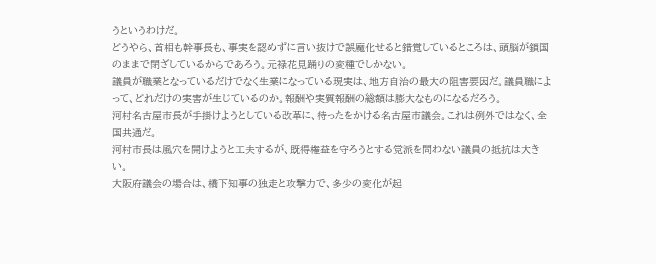うというわけだ。
どうやら、首相も幹事長も、事実を認めずに言い抜けで誤魔化せると錯覚しているところは、頭脳が鎖国のままで閉ざしているからであろう。元禄花見踊りの変種でしかない。
議員が職業となっているだけでなく生業になっている現実は、地方自治の最大の阻害要因だ。議員職によって、どれだけの実害が生じているのか。報酬や実質報酬の総額は膨大なものになるだろう。
河村名古屋市長が手掛けようとしている改革に、待ったをかける名古屋市議会。これは例外ではなく、全国共通だ。
河村市長は風穴を開けようと工夫するが、既得権益を守ろうとする党派を問わない議員の抵抗は大きい。
大阪府議会の場合は、橋下知事の独走と攻撃力で、多少の変化が起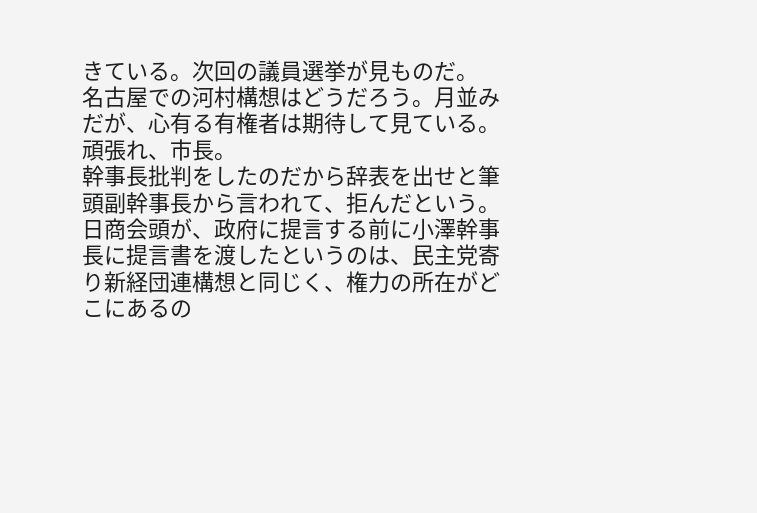きている。次回の議員選挙が見ものだ。
名古屋での河村構想はどうだろう。月並みだが、心有る有権者は期待して見ている。頑張れ、市長。
幹事長批判をしたのだから辞表を出せと筆頭副幹事長から言われて、拒んだという。
日商会頭が、政府に提言する前に小澤幹事長に提言書を渡したというのは、民主党寄り新経団連構想と同じく、権力の所在がどこにあるの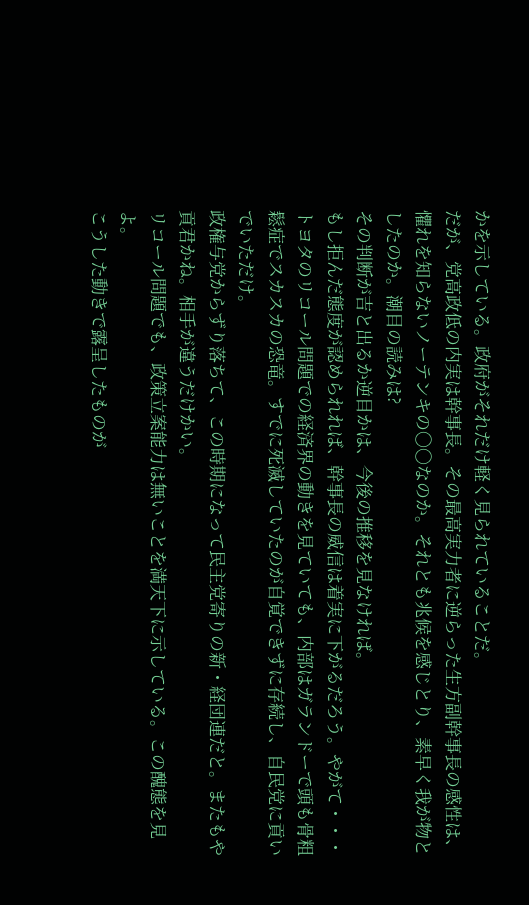かを示している。政府がそれだけ軽く見られていることだ。
だが、党高政低の内実は幹事長。その最高実力者に逆らった生方副幹事長の感性は、懼れを知らないノーテンキの〇〇なのか。それとも兆候を感じとり、素早く我が物としたのか。潮目の読みは?
その判断が吉と出るか逆目かは、今後の推移を見なければ。
もし拒んだ態度が認められれば、幹事長の威信は着実に下がるだろう。やがて・・・
トヨタのリコール問題での経済界の動きを見ていても、内部はガランドーで頭も骨粗鬆症でスカスカの恐竜。すでに死滅していたのが自覚できずに存続し、自民党に貢いでいただけ。
政権与党からずり落ちて、この時期になって民主党寄りの新・経団連だと。またもや貢君かね。相手が違うだけかい。
リコール問題でも、政策立案能力は無いことを満天下に示している。この醜態を見よ。
こうした動きで露呈したものが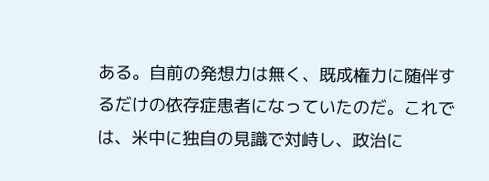ある。自前の発想力は無く、既成権力に随伴するだけの依存症患者になっていたのだ。これでは、米中に独自の見識で対峙し、政治に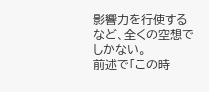影響力を行使するなど、全くの空想でしかない。
前述で「この時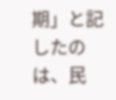期」と記したのは、民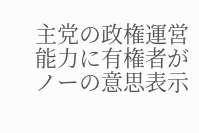主党の政権運営能力に有権者がノーの意思表示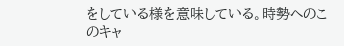をしている様を意味している。時勢へのこのキャ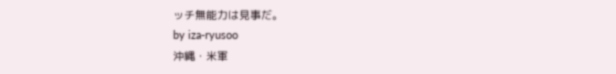ッチ無能力は見事だ。
by iza-ryusoo
沖縄・米軍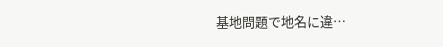基地問題で地名に違…